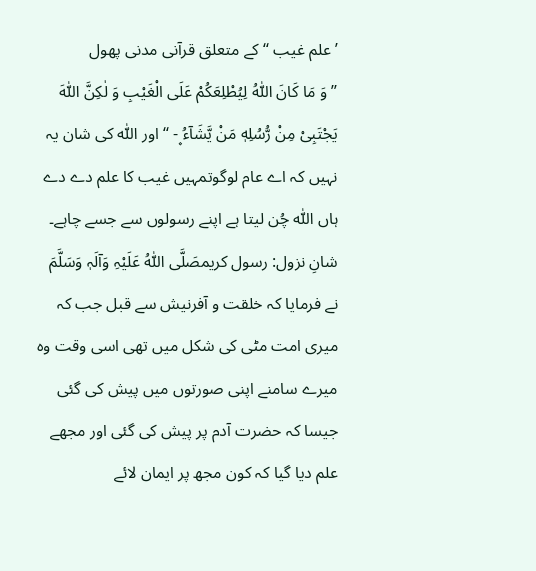’ علم غیب ‘‘ کے متعلق قرآنی مدنی پھول
’’ وَ مَا كَانَ اللّٰهُ لِیُطْلِعَكُمْ عَلَى الْغَیْبِ وَ لٰكِنَّ اللّٰهَ یَجْتَبِیْ مِنْ رُّسُلِهٖ مَنْ یَّشَآءُ ۪- ‘‘ اور اللّٰہ کی شان یہ نہیں کہ اے عام لوگوتمہیں غیب کا علم دے دے ہاں اللّٰہ چُن لیتا ہے اپنے رسولوں سے جسے چاہے۔ شانِ نزول: رسول کریمصَلَّی اللّٰہُ عَلَیْہِ وَآلَہٖ وَسَلَّمَ نے فرمایا کہ خلقت و آفرنیش سے قبل جب کہ میری امت مٹی کی شکل میں تھی اسی وقت وہ میرے سامنے اپنی صورتوں میں پیش کی گئی جیسا کہ حضرت آدم پر پیش کی گئی اور مجھے علم دیا گیا کہ کون مجھ پر ایمان لائے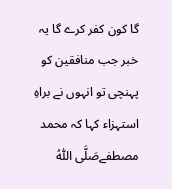گا کون کفر کرے گا یہ خبر جب منافقین کو پہنچی تو انہوں نے براہِ استہزاء کہا کہ محمد مصطفےصَلَّی اللّٰہُ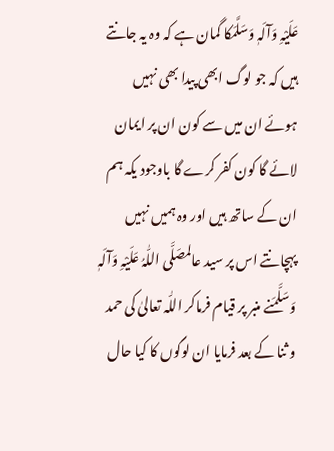عَلَیْہِ وَآلَہٖ وَسَلَّمَکا گمان ہے کہ وہ یہ جانتے ہیں کہ جو لوگ ابھی پیدا بھی نہیں ہوئے ان میں سے کون ان پر ایمان لائے گا کون کفر کرے گا باوجود یکہ ہم ان کے ساتھ ہیں اور وہ ہمیں نہیں پہچانتے اس پر سید عالمصَلَّی اللّٰہُ عَلَیْہِ وَآلَہٖ وَسَلَّمَنے منبر پر قیام فرماکر اللّٰہ تعالیٰ کی حمد و ثنا کے بعد فرمایا ان لوگوں کا کیا حال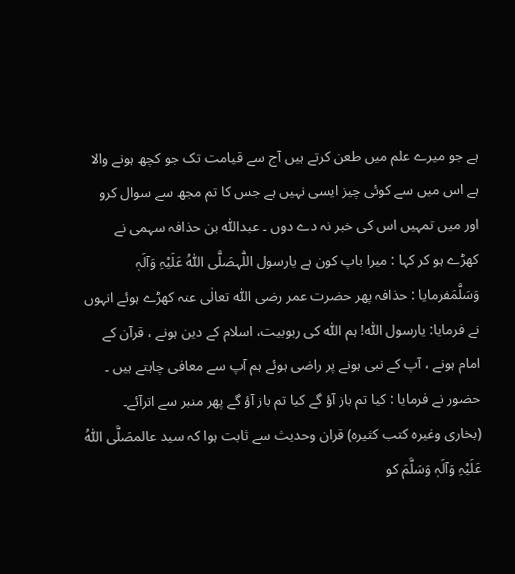ہے جو میرے علم میں طعن کرتے ہیں آج سے قیامت تک جو کچھ ہونے والا ہے اس میں سے کوئی چیز ایسی نہیں ہے جس کا تم مجھ سے سوال کرو اور میں تمہیں اس کی خبر نہ دے دوں ۔ عبداللّٰہ بن حذافہ سہمی نے کھڑے ہو کر کہا : میرا باپ کون ہے یارسول اللّٰہصَلَّی اللّٰہُ عَلَیْہِ وَآلَہٖ وَسَلَّمَفرمایا : حذافہ پھر حضرت عمر رضی اللّٰہ تعالٰی عنہ کھڑے ہوئے انہوں نے فرمایا: یارسول اللّٰہ! ہم اللّٰہ کی ربوبیت، اسلام کے دین ہونے ، قرآن کے امام ہونے ، آپ کے نبی ہونے پر راضی ہوئے ہم آپ سے معافی چاہتے ہیں ۔ حضور نے فرمایا : کیا تم باز آؤ گے کیا تم باز آؤ گے پھر منبر سے اترآئے۔ (بخاری وغیرہ کتب کثیرہ) قران وحدیث سے ثابت ہوا کہ سید عالمصَلَّی اللّٰہُ عَلَیْہِ وَآلَہٖ وَسَلَّمَ کو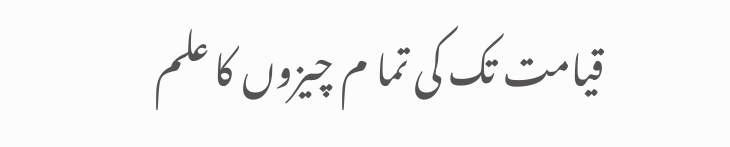قیامت تک کی تما م چیزوں کا علم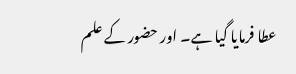عطا فرمایا گیا ہے۔ اور حضور کے علم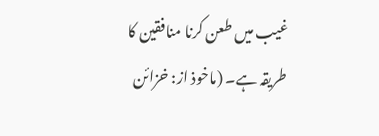غیب میں طعن کرنا منافقین کا طریقہ ہے۔ (ماخوذ از: خزائن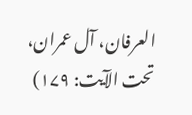العرفان، آل عمران، تحت الآیت: ۱۷۹)